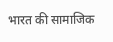भारत की सामाजिक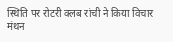स्थिति पर रोटरी क्लब रांची ने किया विचार मंथन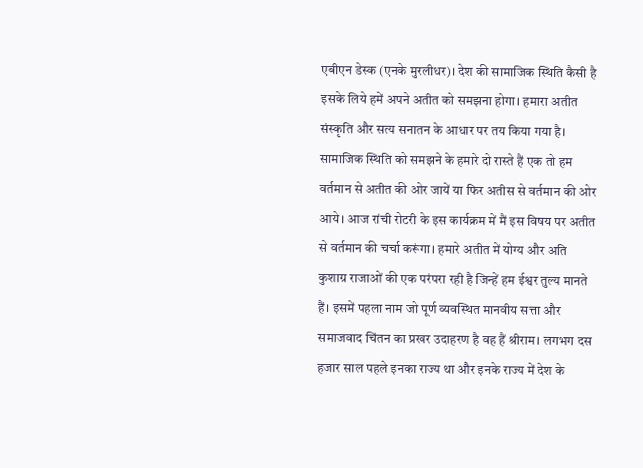एबीएन डेस्क (एनके मुरलीधर)। देश की सामाजिक स्थिति कैसी है इसके लिये हमें अपने अतीत को समझना होगा। हमारा अतीत संस्कृति और सत्य सनातन के आधार पर तय किया गया है। सामाजिक स्थिति को समझने के हमारे दो रास्ते हैं एक तो हम वर्तमान से अतीत की ओर जायें या फिर अतीस से वर्तमान की ओर आये। आज रांची रोटरी के इस कार्यक्रम में मैं इस विषय पर अतीत से वर्तमान की चर्चा करूंगा। हमारे अतीत में योग्य और अति कुशाग्र राजाओं की एक परंपरा रही है जिन्हें हम ईश्वर तुल्य मानते हैं। इसमें पहला नाम जो पूर्ण व्यवस्थित मानवीय सत्ता और समाजवाद चिंतन का प्रखर उदाहरण है वह हैं श्रीराम। लगभग दस हजार साल पहले इनका राज्य था और इनके राज्य में देश के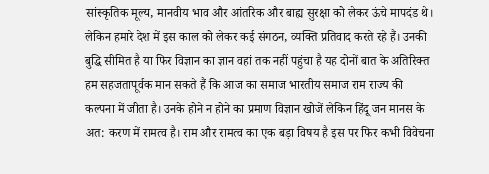सांस्कृतिक मूल्य, मानवीय भाव और आंतरिक और बाह्य सुरक्षा को लेकर ऊंचे मापदंड थे। लेकिन हमारे देश में इस काल को लेकर कई संगठन, व्यक्ति प्रतिवाद करते रहे हैं। उनकी बुद्धि सीमित है या फिर विज्ञान का ज्ञान वहां तक नहीं पहुंचा है यह दोनों बात के अतिरिक्त हम सहजतापूर्वक मान सकते हैं कि आज का समाज भारतीय समाज राम राज्य की कल्पना में जीता है। उनके होने न होने का प्रमाण विज्ञान खोजें लेकिन हिंदू जन मानस के अत: करण में रामत्व है। राम और रामत्व का एक बड़ा विषय है इस पर फिर कभी विवेचना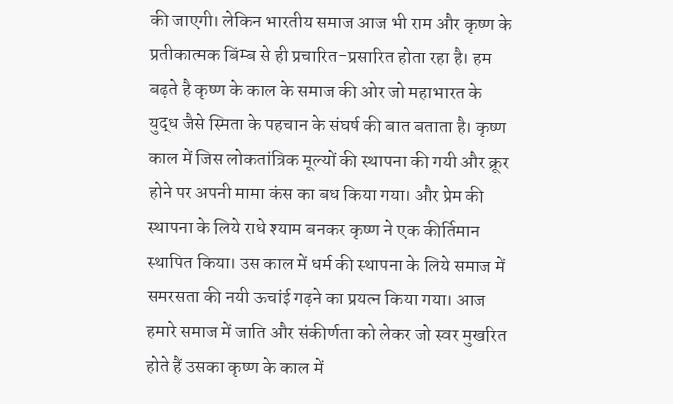की जाएगी। लेकिन भारतीय समाज आज भी राम और कृष्ण के प्रतीकात्मक बिंम्ब से ही प्रचारित-प्रसारित होता रहा है। हम बढ़ते है कृष्ण के काल के समाज की ओर जो महाभारत के युद्ध जैसे स्मिता के पहचान के संघर्ष की बात बताता है। कृष्ण काल में जिस लोकतांत्रिक मूल्यों की स्थापना की गयी और क्रूर होने पर अपनी मामा कंस का बध किया गया। और प्रेम की स्थापना के लिये राधे श्याम बनकर कृष्ण ने एक कीर्तिमान स्थापित किया। उस काल में धर्म की स्थापना के लिये समाज में समरसता की नयी ऊचांई गढ़ने का प्रयत्न किया गया। आज हमारे समाज में जाति और संकीर्णता को लेकर जो स्वर मुखरित होते हैं उसका कृष्ण के काल में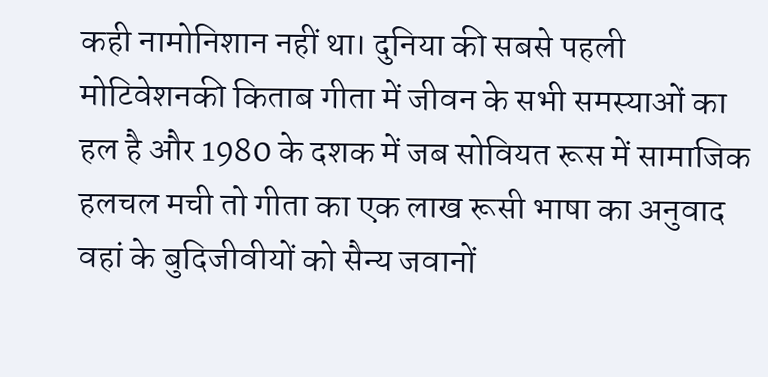कही नामोनिशान नहीं था। दुनिया की सबसे पहली मोटिवेशनकी किताब गीता में जीवन के सभी समस्याओं का हल है और 1980 के दशक में जब सोवियत रूस में सामाजिक हलचल मची तो गीता का एक लाख रूसी भाषा का अनुवाद वहां के बुदिजीवीयों को सैन्य जवानों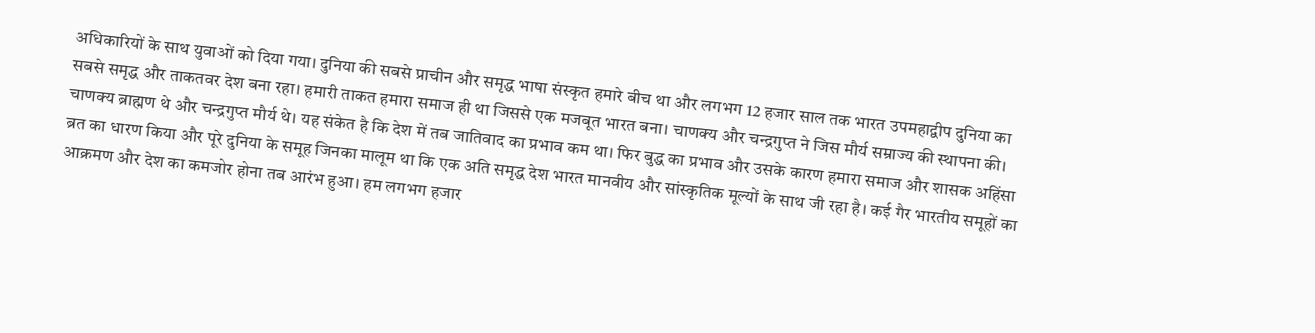अधिकारियों के साथ युवाओं को दिया गया। दुनिया की सबसे प्राचीन और समृद्ध भाषा संस्कृत हमारे बीच था और लगभग 12 हजार साल तक भारत उपमहाद्वीप दुनिया का सबसे समृद्ध और ताकतवर देश बना रहा। हमारी ताकत हमारा समाज ही था जिससे एक मजबूत भारत बना। चाणक्य और चन्द्रगुप्त ने जिस मौर्य सम्राज्य की स्थापना की। चाणक्य ब्राह्मण थे और चन्द्रगुप्त मौर्य थे। यह संकेत है कि देश में तब जातिवाद का प्रभाव कम था। फिर बुद्ध का प्रभाव और उसके कारण हमारा समाज और शासक अहिंसा ब्रत का धारण किया और पूरे दुनिया के समूह जिनका मालूम था कि एक अति समृद्ध देश भारत मानवीय और सांस्कृतिक मूल्यों के साथ जी रहा है। कई गैर भारतीय समूहों का आक्रमण और देश का कमजोर होना तब आरंभ हुआ। हम लगभग हजार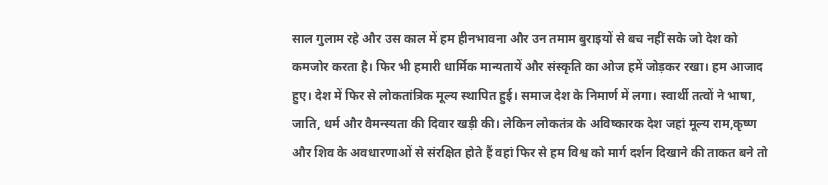साल गुलाम रहे और उस काल में हम हीनभावना और उन तमाम बुराइयों से बच नहीं सके जो देश को कमजोर करता है। फिर भी हमारी धार्मिक मान्यतायें और संस्कृति का ओज हमें जोड़कर रखा। हम आजाद हुए। देश में फिर से लोकतांत्रिक मूल्य स्थापित हुई। समाज देश के निमार्ण में लगा। स्वार्थी तत्वों ने भाषा, जाति, धर्म और वैमन्स्यता की दिवार खड़ी की। लेकिन लोकतंत्र के अविष्कारक देश जहां मूल्य राम,कृष्ण और शिव के अवधारणाओं से संरक्षित होते हैं वहां फिर से हम विश्व को मार्ग दर्शन दिखाने की ताकत बने तो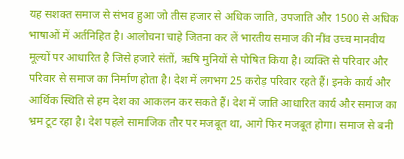यह सशक्त समाज से संभव हुआ जो तीस हजार से अधिक जाति, उपजाति और 1500 से अधिक भाषाओं में अर्तनिहित है। आलोचना चाहे जितना कर लें भारतीय समाज की नींव उच्च मानवीय मूल्यों पर आधारित है जिसे हजारे संतों, ऋषि मुनियों से पोषित किया है। व्यक्ति से परिवार और परिवार से समाज का निर्माण होता है। देश में लगभग 25 करोड़ परिवार रहते हैं। इनके कार्य और आर्थिक स्थिति से हम देश का आकलन कर सकते हैं। देश में जाति आधारित कार्य और समाज का भ्रम टूट रहा है। देश पहले सामाजिक तौर पर मजबूत था, आगे फिर मजबूत होगा। समाज से बनी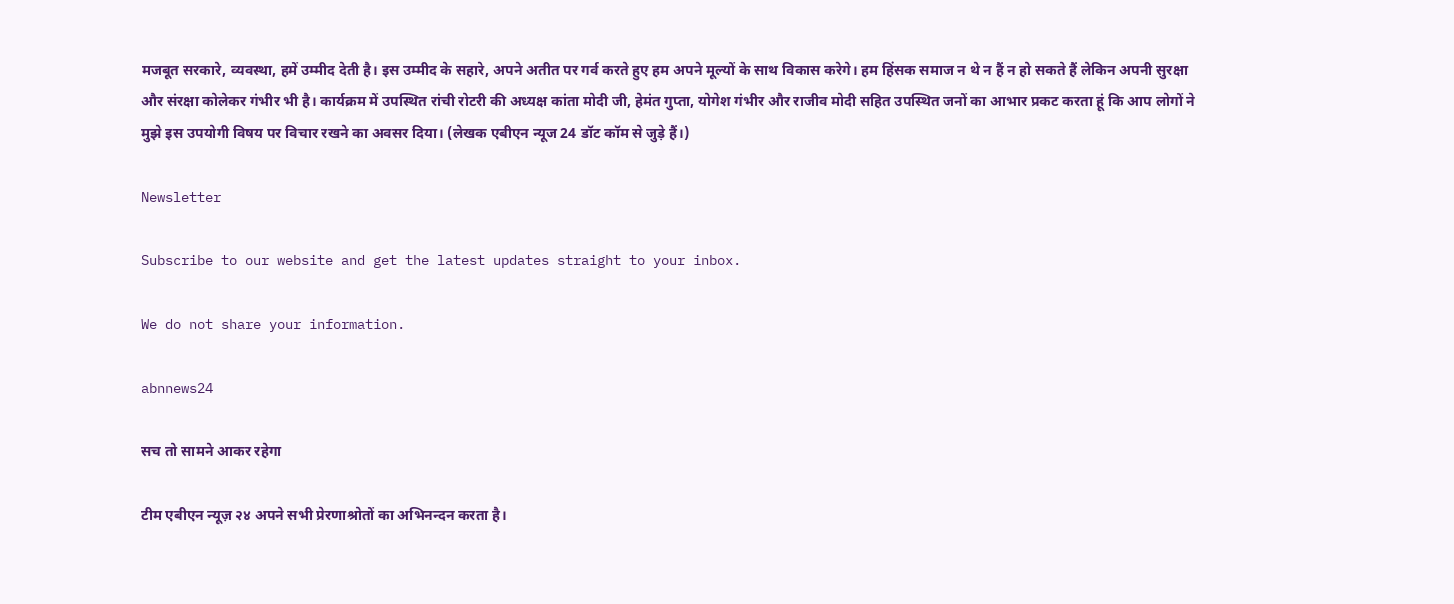मजबूत सरकारे, व्यवस्था, हमें उम्मीद देती है। इस उम्मीद के सहारे, अपने अतीत पर गर्व करते हुए हम अपने मूल्यों के साथ विकास करेगे। हम हिंसक समाज न थे न हैं न हो सकते हैं लेकिन अपनी सुरक्षा और संरक्षा कोलेकर गंभीर भी है। कार्यक्रम में उपस्थित रांची रोटरी की अध्यक्ष कांता मोदी जी, हेमंत गुप्ता, योगेश गंभीर और राजीव मोदी सहित उपस्थित जनों का आभार प्रकट करता हूं कि आप लोगों ने मुझे इस उपयोगी विषय पर विचार रखने का अवसर दिया। (लेखक एबीएन न्यूज 24 डॉट कॉम से जुड़े हैं।)

Newsletter

Subscribe to our website and get the latest updates straight to your inbox.

We do not share your information.

abnnews24

सच तो सामने आकर रहेगा

टीम एबीएन न्यूज़ २४ अपने सभी प्रेरणाश्रोतों का अभिनन्दन करता है।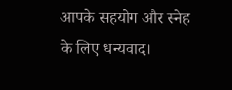आपके सहयोग और स्नेह के लिए धन्यवाद।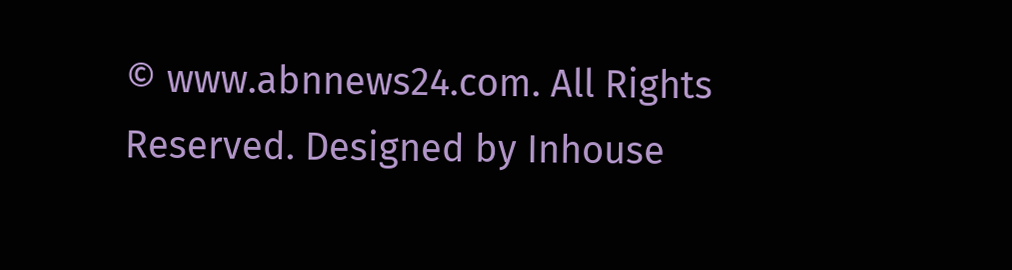© www.abnnews24.com. All Rights Reserved. Designed by Inhouse